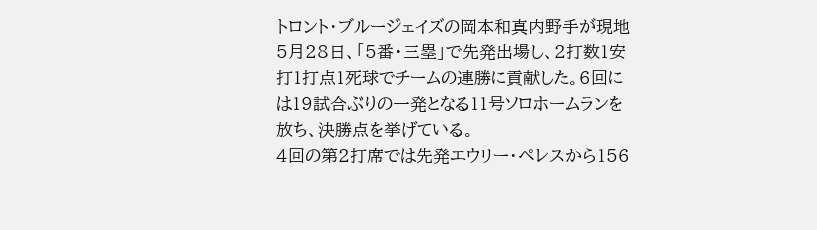トロント・ブルージェイズの岡本和真内野手が現地5月28日、「5番・三塁」で先発出場し、2打数1安打1打点1死球でチームの連勝に貢献した。6回には19試合ぶりの一発となる11号ソロホームランを放ち、決勝点を挙げている。
4回の第2打席では先発エウリー・ペレスから156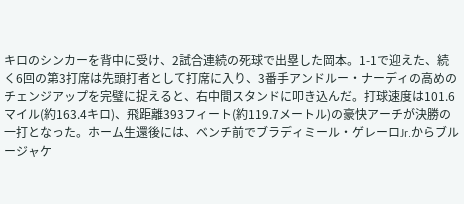キロのシンカーを背中に受け、2試合連続の死球で出塁した岡本。1-1で迎えた、続く6回の第3打席は先頭打者として打席に入り、3番手アンドルー・ナーディの高めのチェンジアップを完璧に捉えると、右中間スタンドに叩き込んだ。打球速度は101.6マイル(約163.4キロ)、飛距離393フィート(約119.7メートル)の豪快アーチが決勝の一打となった。ホーム生還後には、ベンチ前でブラディミール・ゲレーロJr.からブルージャケ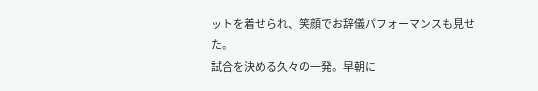ットを着せられ、笑顔でお辞儀パフォーマンスも見せた。
試合を決める久々の一発。早朝に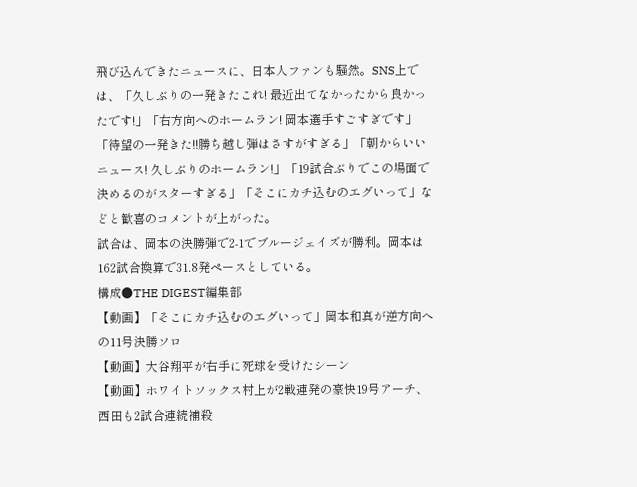飛び込んできたニュースに、日本人ファンも騒然。SNS上では、「久しぶりの一発きたこれ! 最近出てなかったから良かったです!」「右方向へのホームラン! 岡本選手すごすぎです」「待望の一発きた!!勝ち越し弾はさすがすぎる」「朝からいいニュース! 久しぶりのホームラン!」「19試合ぶりでこの場面で決めるのがスターすぎる」「そこにカチ込むのエグいって」などと歓喜のコメントが上がった。
試合は、岡本の決勝弾で2-1でブルージェイズが勝利。岡本は162試合換算で31.8発ペースとしている。
構成●THE DIGEST編集部
【動画】「そこにカチ込むのエグいって」岡本和真が逆方向への11号決勝ソロ
【動画】大谷翔平が右手に死球を受けたシーン
【動画】ホワイトソックス村上が2戦連発の豪快19号アーチ、西田も2試合連続補殺